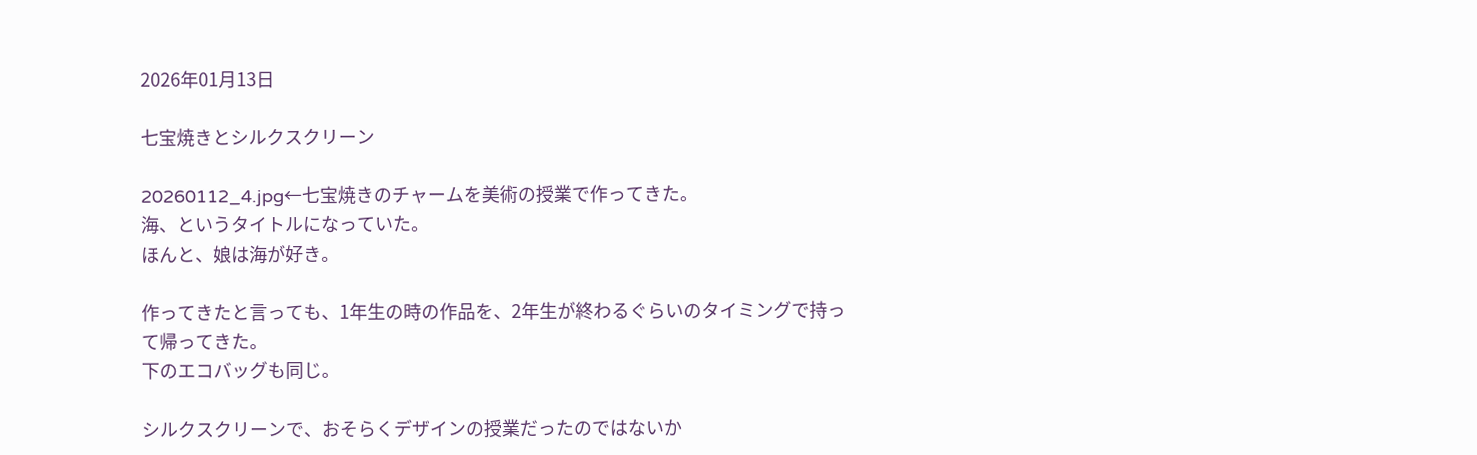2026年01月13日

七宝焼きとシルクスクリーン

20260112_4.jpg←七宝焼きのチャームを美術の授業で作ってきた。
海、というタイトルになっていた。
ほんと、娘は海が好き。

作ってきたと言っても、1年生の時の作品を、2年生が終わるぐらいのタイミングで持って帰ってきた。
下のエコバッグも同じ。

シルクスクリーンで、おそらくデザインの授業だったのではないか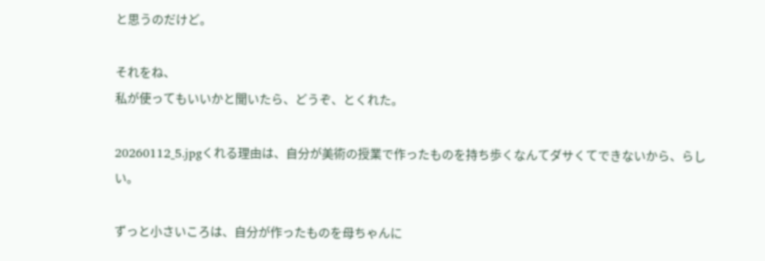と思うのだけど。

それをね、
私が使ってもいいかと聞いたら、どうぞ、とくれた。

20260112_5.jpgくれる理由は、自分が美術の授業で作ったものを持ち歩くなんてダサくてできないから、らしい。

ずっと小さいころは、自分が作ったものを母ちゃんに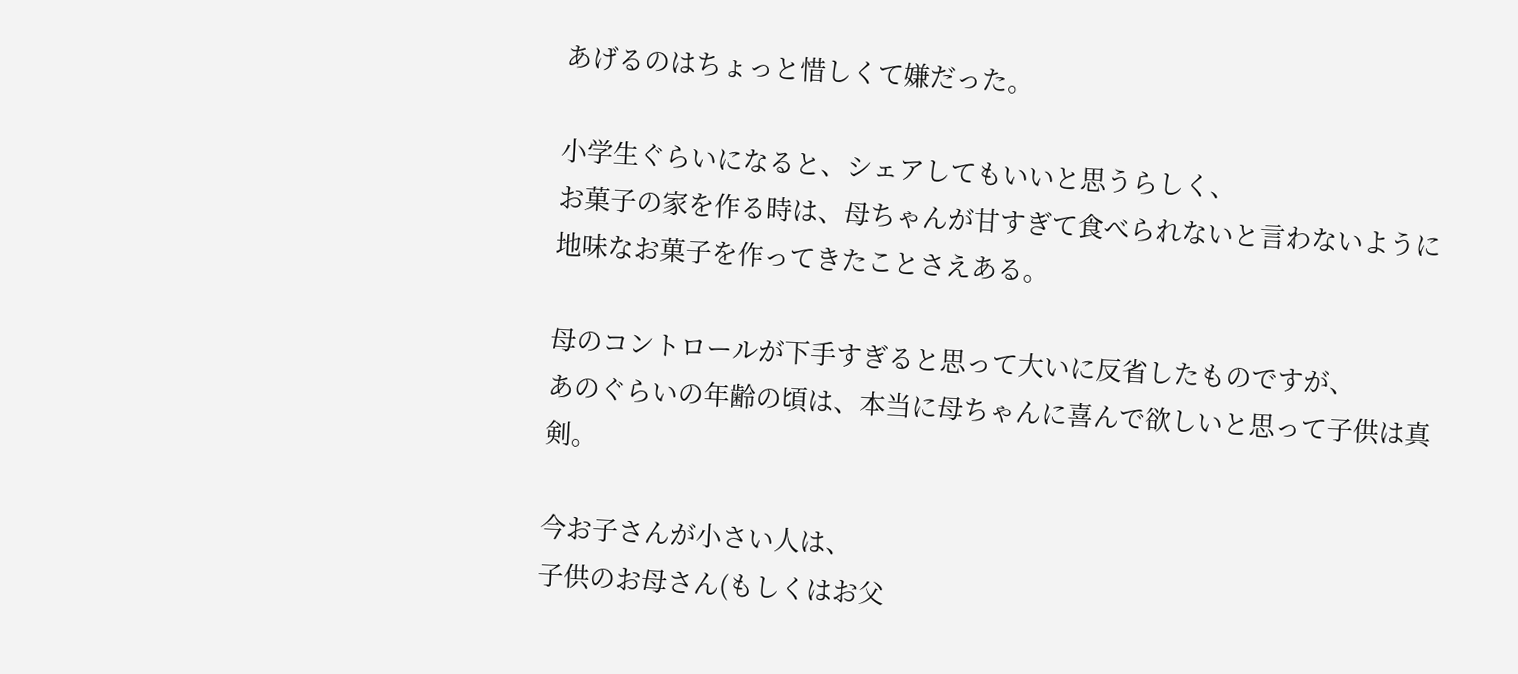あげるのはちょっと惜しくて嫌だった。

小学生ぐらいになると、シェアしてもいいと思うらしく、
お菓子の家を作る時は、母ちゃんが甘すぎて食べられないと言わないように
地味なお菓子を作ってきたことさえある。

母のコントロールが下手すぎると思って大いに反省したものですが、
あのぐらいの年齢の頃は、本当に母ちゃんに喜んで欲しいと思って子供は真剣。

今お子さんが小さい人は、
子供のお母さん(もしくはお父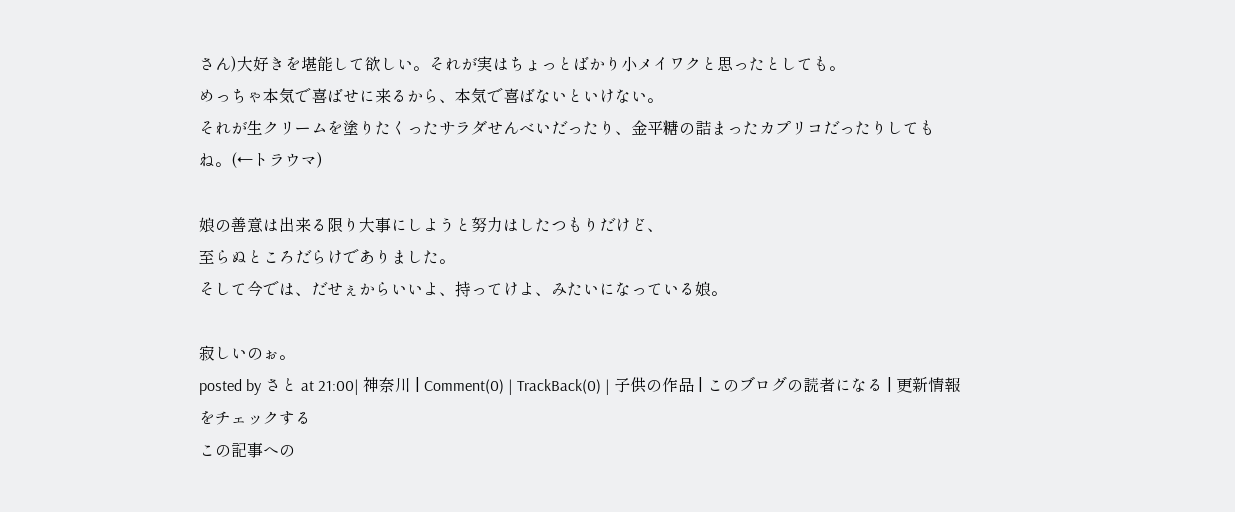さん)大好きを堪能して欲しい。それが実はちょっとばかり小メイワクと思ったとしても。
めっちゃ本気で喜ばせに来るから、本気で喜ばないといけない。
それが生クリームを塗りたくったサラダせんべいだったり、金平糖の詰まったカプリコだったりしてもね。(←トラウマ)

娘の善意は出来る限り大事にしようと努力はしたつもりだけど、
至らぬところだらけでありました。
そして今では、だせぇからいいよ、持ってけよ、みたいになっている娘。

寂しいのぉ。
posted by さと at 21:00| 神奈川 | Comment(0) | TrackBack(0) | 子供の作品 | このブログの読者になる | 更新情報をチェックする
この記事への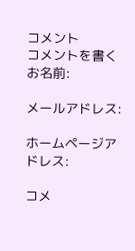コメント
コメントを書く
お名前:

メールアドレス:

ホームページアドレス:

コメ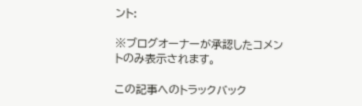ント:

※ブログオーナーが承認したコメントのみ表示されます。

この記事へのトラックバック